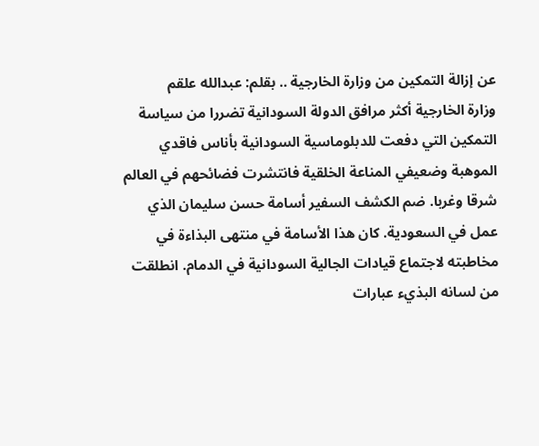عن إزالة التمكين من وزارة الخارجية .. بقلم: عبدالله علقم
وزارة الخارجية أكثر مرافق الدولة السودانية تضررا من سياسة التمكين التي دفعت للدبلوماسية السودانية بأناس فاقدي الموهبة وضعيفي المناعة الخلقية فانتشرت فضائحهم في العالم شرقا وغربا. ضم الكشف السفير أسامة حسن سليمان الذي عمل في السعودية. كان هذا الأسامة في منتهى البذاءة في مخاطبته لاجتماع قيادات الجالية السودانية في الدمام. انطلقت من لسانه البذيء عبارات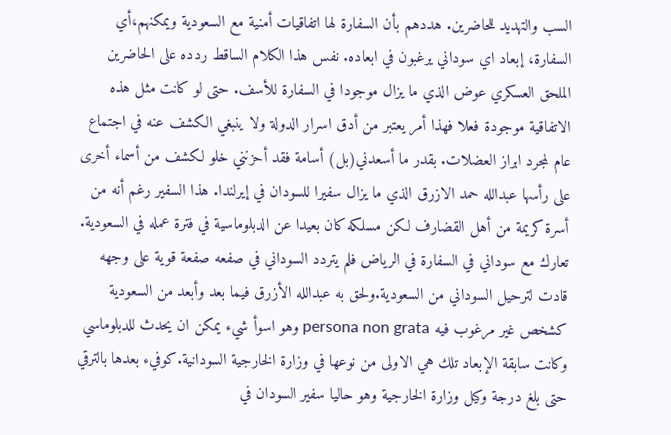السب والتهديد للحاضرين. هددهم بأن السفارة لها اتفاقيات أمنية مع السعودية ويمكنهم،أي السفارة، إبعاد اي سوداني يرغبون في ابعاده. نفس هذا الكلام الساقط ردده على الحاضرين الملحق العسكري عوض الذي ما يزال موجودا في السفارة للأسف. حتى لو كانت مثل هذه الاتفاقية موجودة فعلا فهذا أمر يعتبر من أدق اسرار الدولة ولا ينبغي الكشف عنه في اجتماع عام لمجرد ابراز العضلات. بقدر ما أسعدني(بل) أسامة فقد أحزنني خلو لكشف من أسماء أخرى على رأسها عبدالله حمد الازرق الذي ما يزال سفيرا للسودان في إيرلندا. هذا السفير رغم أنه من أسرة كريمة من أهل القضارف لكن مسلكه كان بعيدا عن الدبلوماسية في فترة عمله في السعودية. تعارك مع سوداني في السفارة في الرياض فلم يتردد السوداني في صفعه صفعة قوية على وجهه قادت لترحيل السوداني من السعودية.ولحق به عبدالله الأزرق فيما بعد وأبعد من السعودية كشخص غير مرغوب فيه persona non grata وهو اسوأ شيء يمكن ان يحدث للدبلوماسي وكانت سابقة الإبعاد تلك هي الاولى من نوعها في وزارة الخارجية السودانية.كوفيء بعدها بالترقي حتى بلغ درجة وكيل وزارة الخارجية وهو حاليا سفير السودان في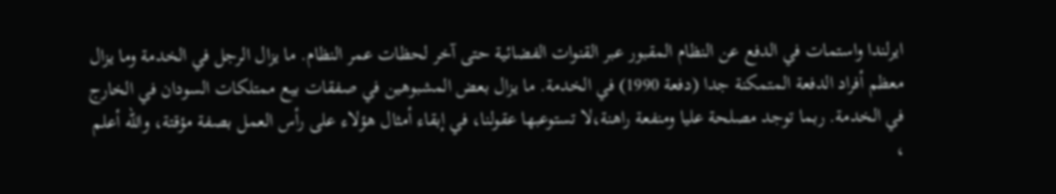ايرلندا واستمات في الدفع عن النظام المقبور عبر القنوات الفضائية حتى آخر لحظات عمر النظام. ما يزال الرجل في الخدمة وما يزال معظم أفراد الدفعة المتمكنة جدا (دفعة 1990) في الخدمة. ما يزال بعض المشبوهين في صفقات بيع ممتلكات السودان في الخارج في الخدمة. ربما توجد مصلحة عليا ومنفعة راهنة،لا تستوعبها عقولنا، في إبقاء أمثال هؤلاء على رأس العمل بصفة مؤقتة، والله أعلم ،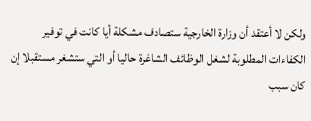ولكن لا أعتقد أن وزارة الخارجية ستصادف مشكلة أيا كانت في توفير الكفاءات المطلوبة لشغل الوظائف الشاغرة حاليا أو التي ستشغر مستقبلا إن كان سبب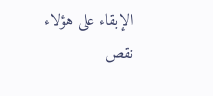الإبقاء على هؤلاء نقص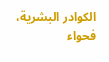الكوادر البشرية، فحواء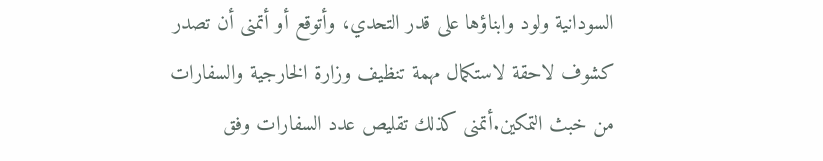السودانية ولود وابناؤها على قدر التحدي، وأتوقع أو أتمنى أن تصدر كشوف لاحقة لاستكمال مهمة تنظيف وزارة الخارجية والسفارات من خبث التمكين.أتمنى كذلك تقليص عدد السفارات وفق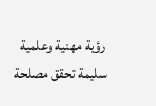رؤية مهنية وعلمية سليمة تحقق مصلحة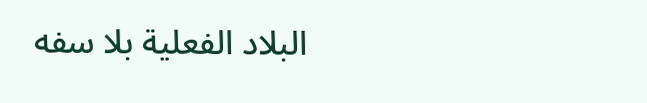البلاد الفعلية بلا سفه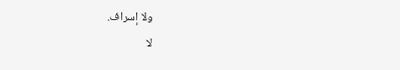ولا إسراف.
لا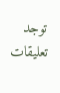توجد تعليقات